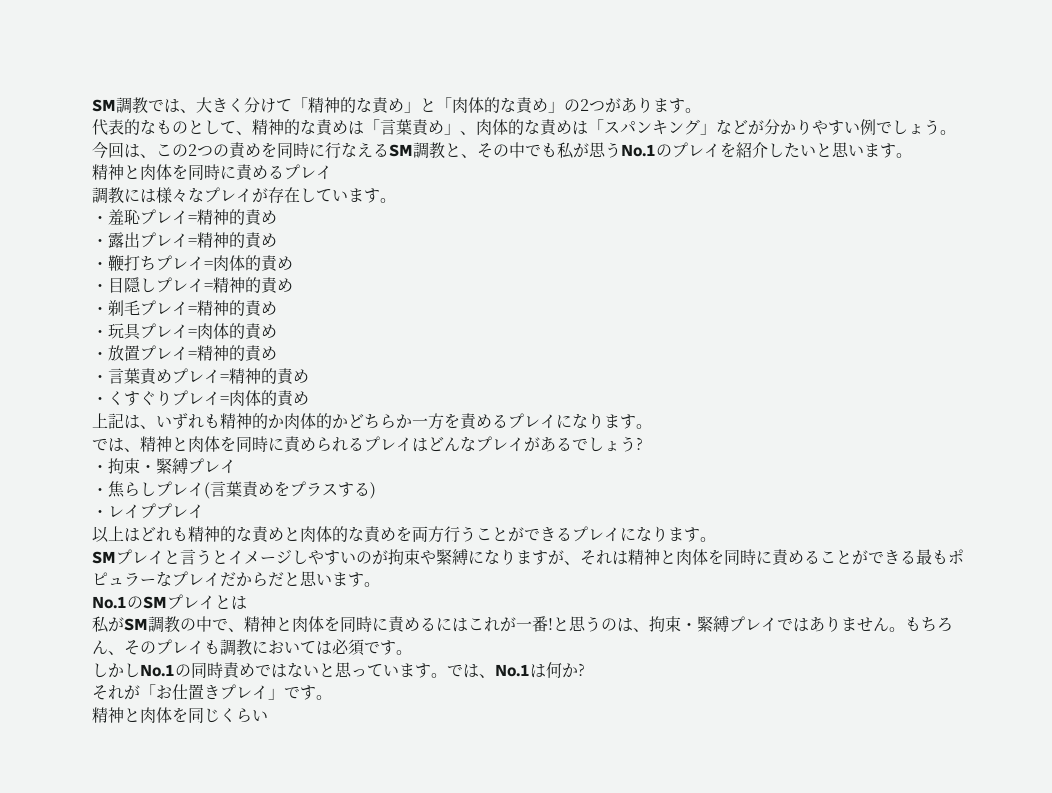SM調教では、大きく分けて「精神的な責め」と「肉体的な責め」の2つがあります。
代表的なものとして、精神的な責めは「言葉責め」、肉体的な責めは「スパンキング」などが分かりやすい例でしょう。
今回は、この2つの責めを同時に行なえるSM調教と、その中でも私が思うNo.1のプレイを紹介したいと思います。
精神と肉体を同時に責めるプレイ
調教には様々なプレイが存在しています。
・羞恥プレイ=精神的責め
・露出プレイ=精神的責め
・鞭打ちプレイ=肉体的責め
・目隠しプレイ=精神的責め
・剃毛プレイ=精神的責め
・玩具プレイ=肉体的責め
・放置プレイ=精神的責め
・言葉責めプレイ=精神的責め
・くすぐりプレイ=肉体的責め
上記は、いずれも精神的か肉体的かどちらか一方を責めるプレイになります。
では、精神と肉体を同時に責められるプレイはどんなプレイがあるでしょう?
・拘束・緊縛プレイ
・焦らしプレイ(言葉責めをプラスする)
・レイププレイ
以上はどれも精神的な責めと肉体的な責めを両方行うことができるプレイになります。
SMプレイと言うとイメージしやすいのが拘束や緊縛になりますが、それは精神と肉体を同時に責めることができる最もポピュラーなプレイだからだと思います。
No.1のSMプレイとは
私がSM調教の中で、精神と肉体を同時に責めるにはこれが一番!と思うのは、拘束・緊縛プレイではありません。もちろん、そのプレイも調教においては必須です。
しかしNo.1の同時責めではないと思っています。では、No.1は何か?
それが「お仕置きプレイ」です。
精神と肉体を同じくらい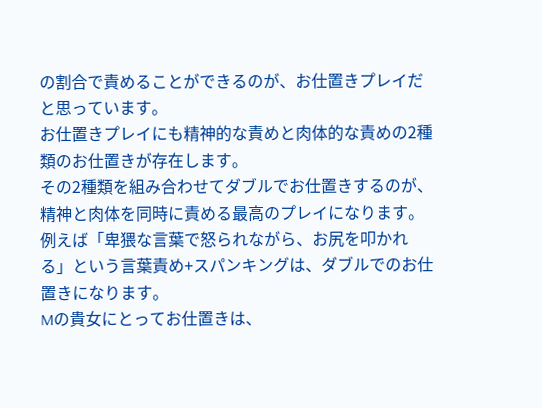の割合で責めることができるのが、お仕置きプレイだと思っています。
お仕置きプレイにも精神的な責めと肉体的な責めの2種類のお仕置きが存在します。
その2種類を組み合わせてダブルでお仕置きするのが、精神と肉体を同時に責める最高のプレイになります。
例えば「卑猥な言葉で怒られながら、お尻を叩かれる」という言葉責め+スパンキングは、ダブルでのお仕置きになります。
Mの貴女にとってお仕置きは、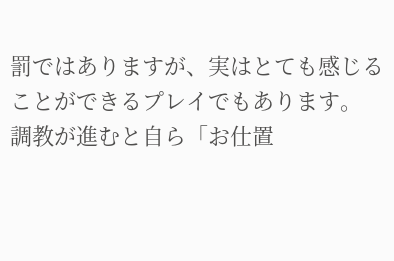罰ではありますが、実はとても感じることができるプレイでもあります。
調教が進むと自ら「お仕置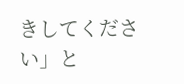きしてください」と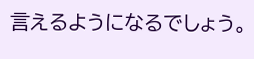言えるようになるでしょう。